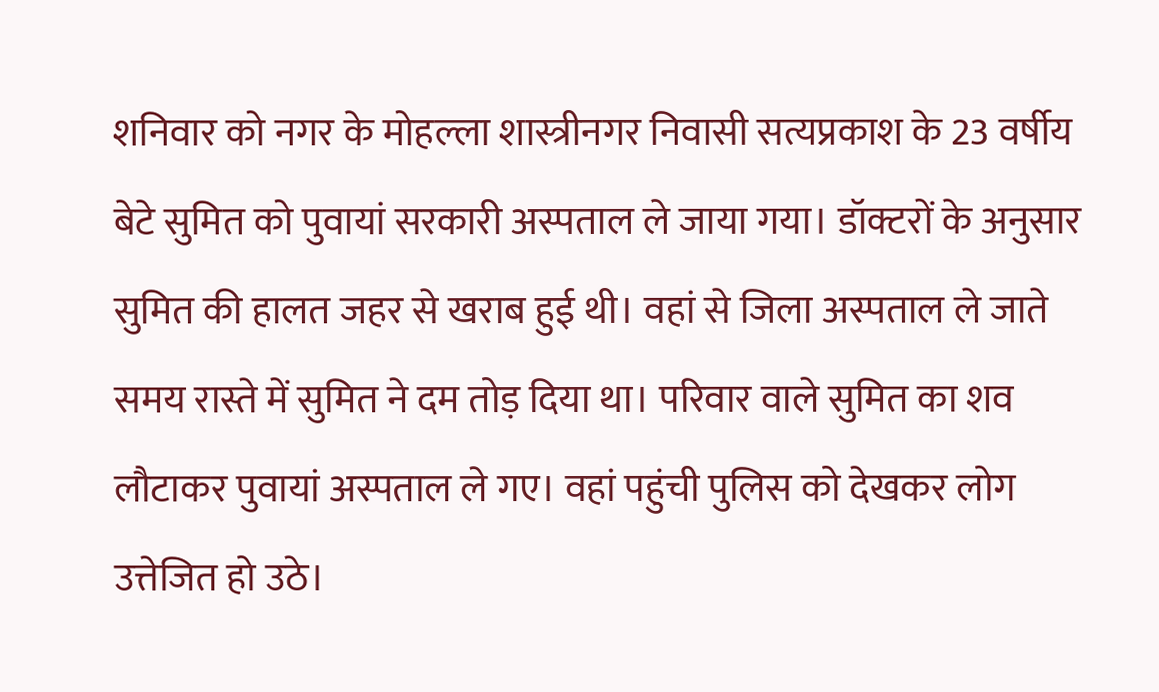शनिवार को नगर के मोहल्ला शास्त्रीनगर निवासी सत्यप्रकाश के 23 वर्षीय बेटे सुमित को पुवायां सरकारी अस्पताल ले जाया गया। डॉक्टरों के अनुसार सुमित की हालत जहर से खराब हुई थी। वहां से जिला अस्पताल ले जाते समय रास्ते में सुमित ने दम तोड़ दिया था। परिवार वाले सुमित का शव लौटाकर पुवायां अस्पताल ले गए। वहां पहुंची पुलिस को देखकर लोग उत्तेजित हो उठे।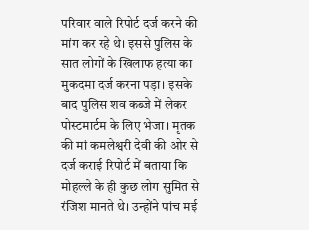परिवार वाले रिपोर्ट दर्ज करने की मांग कर रहे थे। इससे पुलिस के सात लोगों के खिलाफ हत्या का मुकदमा दर्ज करना पड़ा। इसके बाद पुलिस शव कब्जे में लेकर पोस्टमार्टम के लिए भेजा। मृतक की मां कमलेश्वरी देवी की ओर से दर्ज कराई रिपोर्ट में बताया कि मोहल्ले के ही कुछ लोग सुमित से रंजिश मानते थे। उन्होंने पांच मई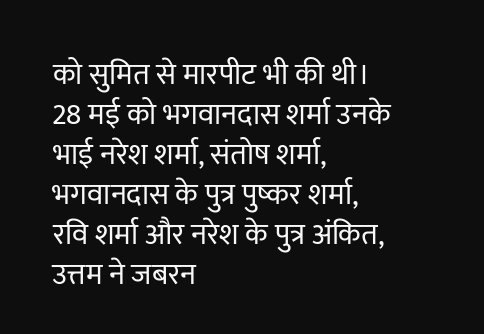को सुमित से मारपीट भी की थी। 28 मई को भगवानदास शर्मा उनके भाई नरेश शर्मा, संतोष शर्मा, भगवानदास के पुत्र पुष्कर शर्मा, रवि शर्मा और नरेश के पुत्र अंकित, उत्तम ने जबरन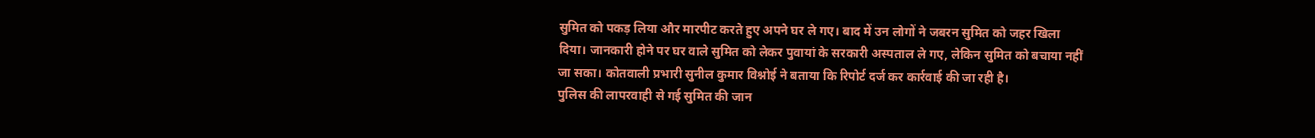सुमित को पकड़ लिया और मारपीट करते हुए अपने घर ले गए। बाद में उन लोगों ने जबरन सुमित को जहर खिला दिया। जानकारी होने पर घर वाले सुमित को लेकर पुवायां के सरकारी अस्पताल ले गए, लेकिन सुमित को बचाया नहीं जा सका। कोतवाली प्रभारी सुनील कुमार विश्नोई ने बताया कि रिपोर्ट दर्ज कर कार्रवाई की जा रही है।
पुलिस की लापरवाही से गई सुमित की जान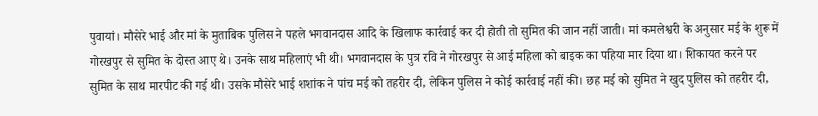पुवायां। मौसेरे भाई और मां के मुताबिक पुलिस ने पहले भगवानदास आदि के खिलाफ कार्रवाई कर दी होती तो सुमित की जान नहीं जाती। मां कमलेश्वरी के अनुसार मई के शुरू में गोरखपुर से सुमित के दोस्त आए थे। उनके साथ महिलाएं भी थी। भगवानदास के पुत्र रवि ने गोरखपुर से आई महिला को बाइक का पहिया मार दिया था। शिकायत करने पर सुमित के साथ मारपीट की गई थी। उसके मौसेरे भाई शशांक ने पांच मई को तहरीर दी, लेकिन पुलिस ने कोई कार्रवाई नहीं की। छह मई को सुमित ने खुद पुलिस को तहरीर दी,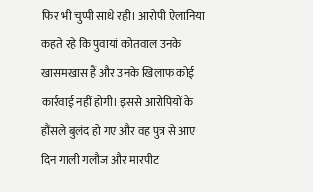फिर भी चुप्पी साधे रही। आरोपी ऐलानिया कहते रहे कि पुवायां कोतवाल उनके खासमखास हैं और उनके खिलाफ कोई कार्रवाई नहीं होगी। इससे आरोपियों के हौंसले बुलंद हो गए और वह पुत्र से आए दिन गाली गलौज और मारपीट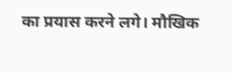का प्रयास करने लगे। मौखिक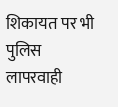शिकायत पर भी पुलिस लापरवाही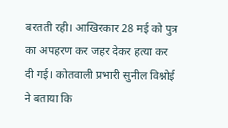बरतती रही। आखिरकार 28 मई को पुत्र का अपहरण कर जहर देकर हत्या कर दी गई। कोतवाली प्रभारी सुनील विश्नोई ने बताया कि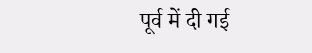पूर्व में दी गई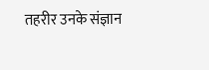तहरीर उनके संज्ञान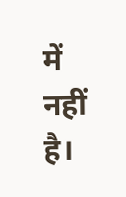में नहीं है।